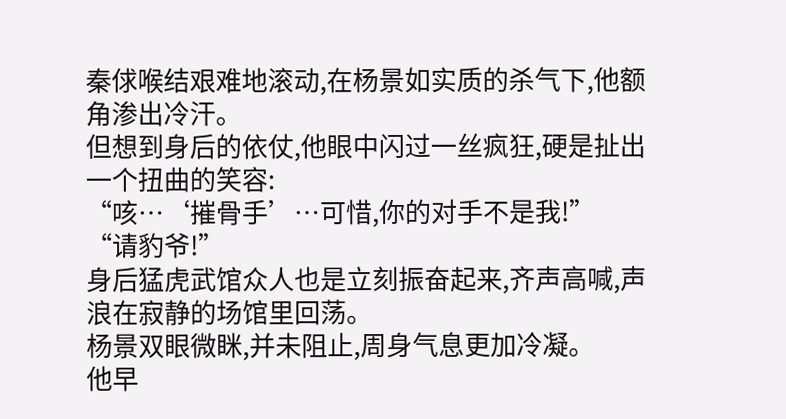秦俅喉结艰难地滚动,在杨景如实质的杀气下,他额角渗出冷汗。
但想到身后的依仗,他眼中闪过一丝疯狂,硬是扯出一个扭曲的笑容:
“咳…‘摧骨手’…可惜,你的对手不是我!”
“请豹爷!”
身后猛虎武馆众人也是立刻振奋起来,齐声高喊,声浪在寂静的场馆里回荡。
杨景双眼微眯,并未阻止,周身气息更加冷凝。
他早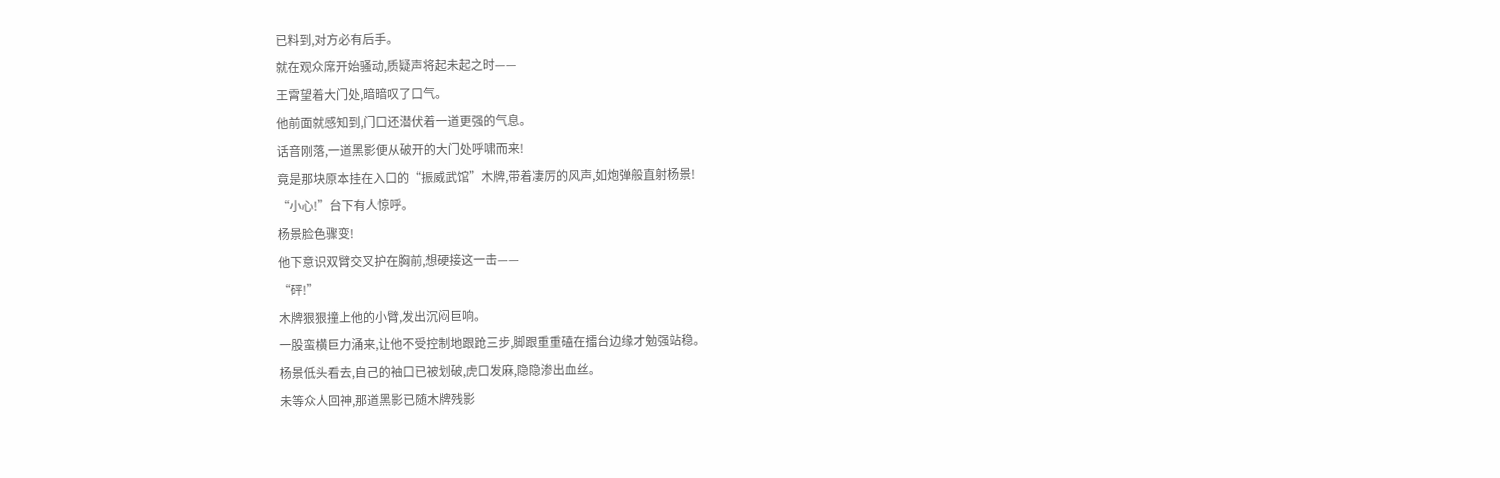已料到,对方必有后手。
就在观众席开始骚动,质疑声将起未起之时——
王霄望着大门处,暗暗叹了口气。
他前面就感知到,门口还潜伏着一道更强的气息。
话音刚落,一道黑影便从破开的大门处呼啸而来!
竟是那块原本挂在入口的“振威武馆”木牌,带着凄厉的风声,如炮弹般直射杨景!
“小心!”台下有人惊呼。
杨景脸色骤变!
他下意识双臂交叉护在胸前,想硬接这一击——
“砰!”
木牌狠狠撞上他的小臂,发出沉闷巨响。
一股蛮横巨力涌来,让他不受控制地跟跄三步,脚跟重重磕在擂台边缘才勉强站稳。
杨景低头看去,自己的袖口已被划破,虎口发麻,隐隐渗出血丝。
未等众人回神,那道黑影已随木牌残影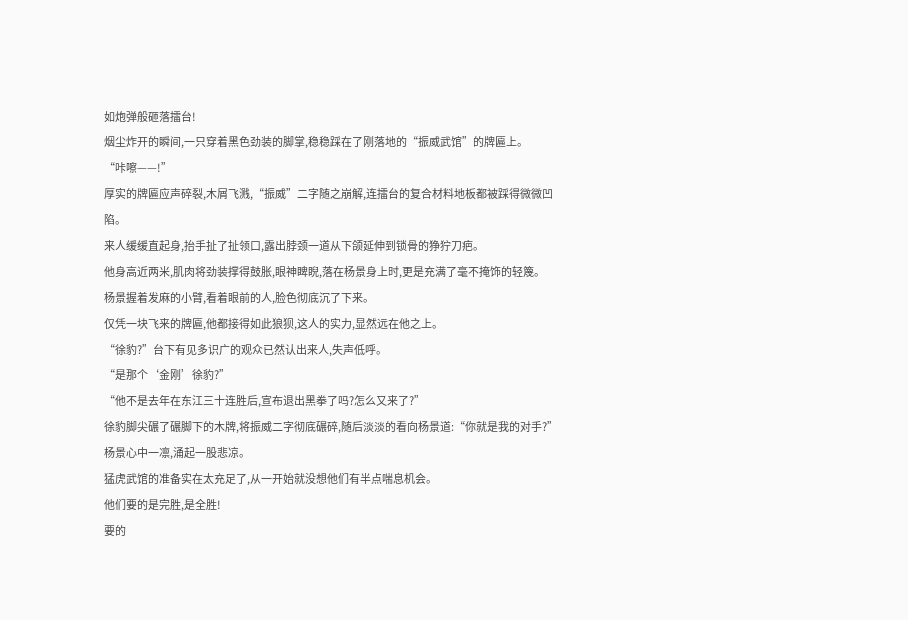如炮弹般砸落擂台!
烟尘炸开的瞬间,一只穿着黑色劲装的脚掌,稳稳踩在了刚落地的“振威武馆”的牌匾上。
“咔嚓——!”
厚实的牌匾应声碎裂,木屑飞溅,“振威”二字随之崩解,连擂台的复合材料地板都被踩得微微凹陷。
来人缓缓直起身,抬手扯了扯领口,露出脖颈一道从下颌延伸到锁骨的狰狞刀疤。
他身高近两米,肌肉将劲装撑得鼓胀,眼神睥睨,落在杨景身上时,更是充满了毫不掩饰的轻篾。
杨景握着发麻的小臂,看着眼前的人,脸色彻底沉了下来。
仅凭一块飞来的牌匾,他都接得如此狼狈,这人的实力,显然远在他之上。
“徐豹?”台下有见多识广的观众已然认出来人,失声低呼。
“是那个‘金刚’徐豹?”
“他不是去年在东江三十连胜后,宣布退出黑拳了吗?怎么又来了?”
徐豹脚尖碾了碾脚下的木牌,将振威二字彻底碾碎,随后淡淡的看向杨景道:“你就是我的对手?”
杨景心中一凛,涌起一股悲凉。
猛虎武馆的准备实在太充足了,从一开始就没想他们有半点喘息机会。
他们要的是完胜,是全胜!
要的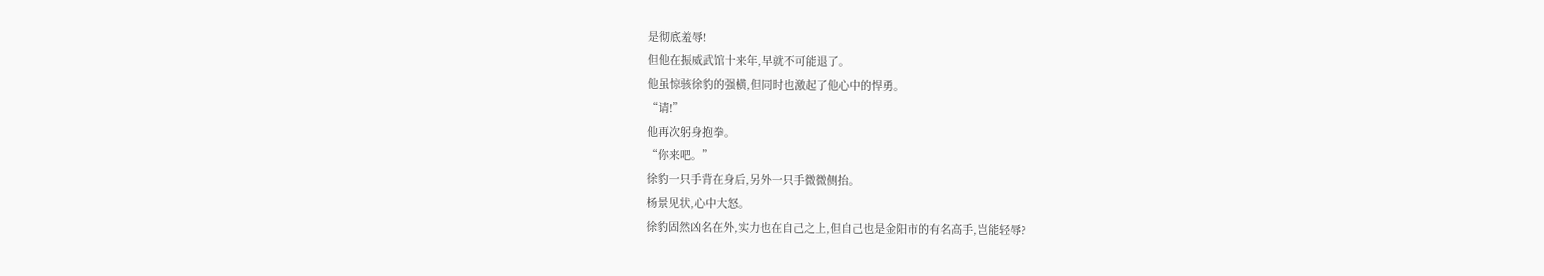是彻底羞辱!
但他在振威武馆十来年,早就不可能退了。
他虽惊骇徐豹的强横,但同时也激起了他心中的悍勇。
“请!”
他再次躬身抱拳。
“你来吧。”
徐豹一只手背在身后,另外一只手微微侧抬。
杨景见状,心中大怒。
徐豹固然凶名在外,实力也在自己之上,但自己也是金阳市的有名高手,岂能轻辱?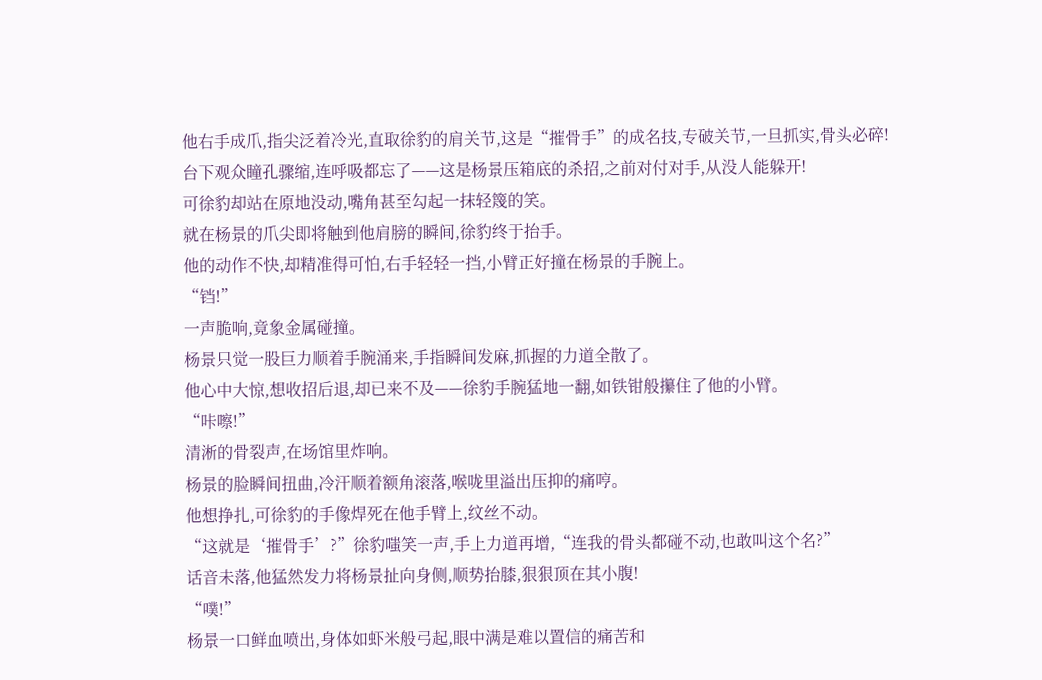他右手成爪,指尖泛着冷光,直取徐豹的肩关节,这是“摧骨手”的成名技,专破关节,一旦抓实,骨头必碎!
台下观众瞳孔骤缩,连呼吸都忘了——这是杨景压箱底的杀招,之前对付对手,从没人能躲开!
可徐豹却站在原地没动,嘴角甚至勾起一抹轻篾的笑。
就在杨景的爪尖即将触到他肩膀的瞬间,徐豹终于抬手。
他的动作不快,却精准得可怕,右手轻轻一挡,小臂正好撞在杨景的手腕上。
“铛!”
一声脆响,竟象金属碰撞。
杨景只觉一股巨力顺着手腕涌来,手指瞬间发麻,抓握的力道全散了。
他心中大惊,想收招后退,却已来不及——徐豹手腕猛地一翻,如铁钳般攥住了他的小臂。
“咔嚓!”
清淅的骨裂声,在场馆里炸响。
杨景的脸瞬间扭曲,冷汗顺着额角滚落,喉咙里溢出压抑的痛哼。
他想挣扎,可徐豹的手像焊死在他手臂上,纹丝不动。
“这就是‘摧骨手’?”徐豹嗤笑一声,手上力道再增,“连我的骨头都碰不动,也敢叫这个名?”
话音未落,他猛然发力将杨景扯向身侧,顺势抬膝,狠狠顶在其小腹!
“噗!”
杨景一口鲜血喷出,身体如虾米般弓起,眼中满是难以置信的痛苦和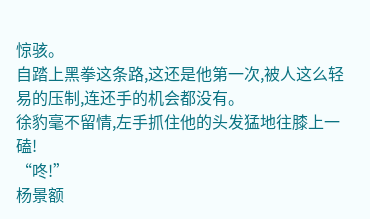惊骇。
自踏上黑拳这条路,这还是他第一次,被人这么轻易的压制,连还手的机会都没有。
徐豹毫不留情,左手抓住他的头发猛地往膝上一磕!
“咚!”
杨景额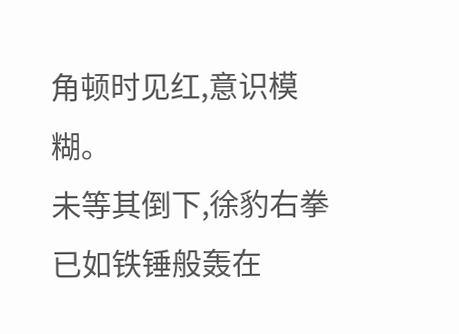角顿时见红,意识模糊。
未等其倒下,徐豹右拳已如铁锤般轰在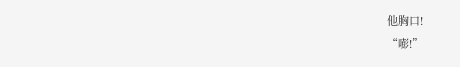他胸口!
“嘭!”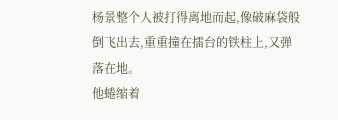杨景整个人被打得离地而起,像破麻袋般倒飞出去,重重撞在擂台的铁柱上,又弹落在地。
他蜷缩着